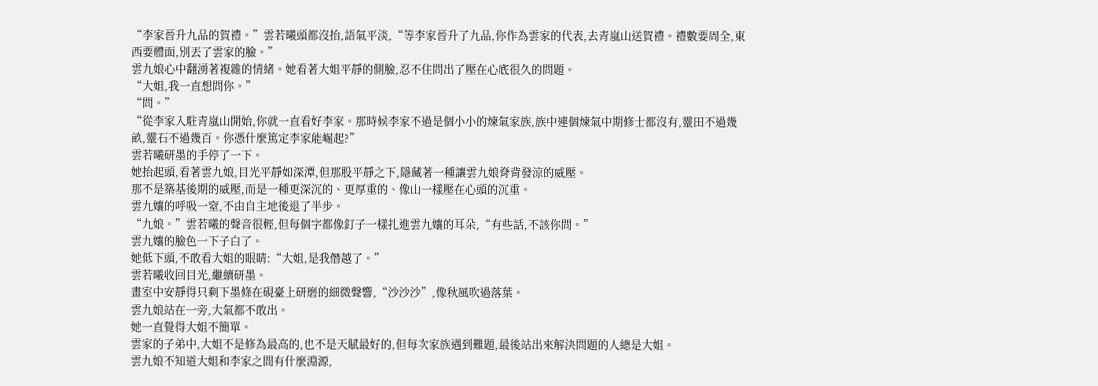“李家晉升九品的賀禮。”雲若曦頭都沒抬,語氣平淡,“等李家晉升了九品,你作為雲家的代表,去青嵐山送賀禮。禮數要周全,東西要體面,別丟了雲家的臉。”
雲九娘心中翻湧著複雜的情緒。她看著大姐平靜的側臉,忍不住問出了壓在心底很久的問題。
“大姐,我一直想問你。”
“問。”
“從李家入駐青嵐山開始,你就一直看好李家。那時候李家不過是個小小的煉氣家族,族中連個煉氣中期修士都沒有,靈田不過幾畝,靈石不過幾百。你憑什麼篤定李家能崛起?”
雲若曦研墨的手停了一下。
她抬起頭,看著雲九娘,目光平靜如深潭,但那股平靜之下,隱藏著一種讓雲九娘脊背發涼的威壓。
那不是築基後期的威壓,而是一種更深沉的、更厚重的、像山一樣壓在心頭的沉重。
雲九孃的呼吸一窒,不由自主地後退了半步。
“九娘。”雲若曦的聲音很輕,但每個字都像釘子一樣扎進雲九孃的耳朵,“有些話,不該你問。”
雲九孃的臉色一下子白了。
她低下頭,不敢看大姐的眼睛:“大姐,是我僭越了。”
雲若曦收回目光,繼續研墨。
畫室中安靜得只剩下墨條在硯臺上研磨的細微聲響,“沙沙沙”,像秋風吹過落葉。
雲九娘站在一旁,大氣都不敢出。
她一直覺得大姐不簡單。
雲家的子弟中,大姐不是修為最高的,也不是天賦最好的,但每次家族遇到難題,最後站出來解決問題的人總是大姐。
雲九娘不知道大姐和李家之間有什麼淵源,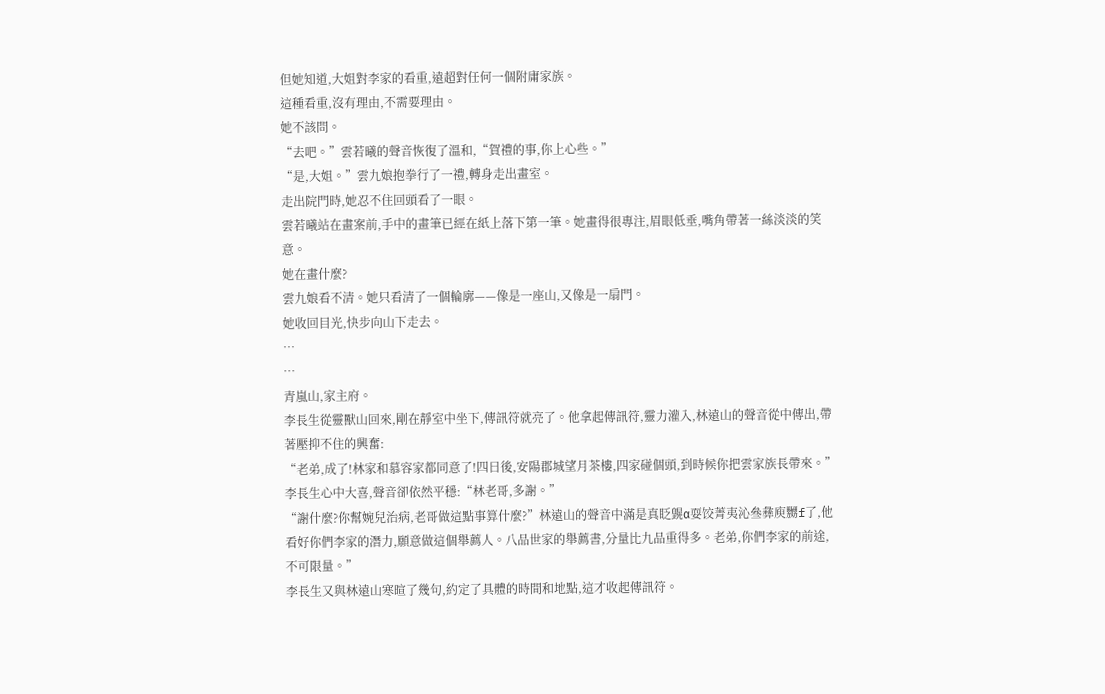但她知道,大姐對李家的看重,遠超對任何一個附庸家族。
這種看重,沒有理由,不需要理由。
她不該問。
“去吧。”雲若曦的聲音恢復了溫和,“賀禮的事,你上心些。”
“是,大姐。”雲九娘抱拳行了一禮,轉身走出畫室。
走出院門時,她忍不住回頭看了一眼。
雲若曦站在畫案前,手中的畫筆已經在紙上落下第一筆。她畫得很專注,眉眼低垂,嘴角帶著一絲淡淡的笑意。
她在畫什麼?
雲九娘看不清。她只看清了一個輪廓——像是一座山,又像是一扇門。
她收回目光,快步向山下走去。
…
…
青嵐山,家主府。
李長生從靈獸山回來,剛在靜室中坐下,傳訊符就亮了。他拿起傳訊符,靈力灌入,林遠山的聲音從中傳出,帶著壓抑不住的興奮:
“老弟,成了!林家和慕容家都同意了!四日後,安陽郡城望月茶樓,四家碰個頭,到時候你把雲家族長帶來。”
李長生心中大喜,聲音卻依然平穩:“林老哥,多謝。”
“謝什麼?你幫婉兒治病,老哥做這點事算什麼?”林遠山的聲音中滿是真眨皩α耍饺菁夷沁叄彝庾嬲f了,他看好你們李家的潛力,願意做這個舉薦人。八品世家的舉薦書,分量比九品重得多。老弟,你們李家的前途,不可限量。”
李長生又與林遠山寒暄了幾句,約定了具體的時間和地點,這才收起傳訊符。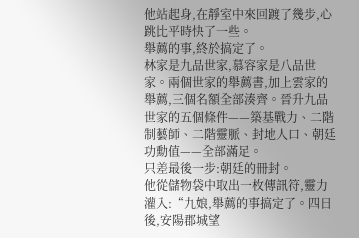他站起身,在靜室中來回踱了幾步,心跳比平時快了一些。
舉薦的事,終於搞定了。
林家是九品世家,慕容家是八品世家。兩個世家的舉薦書,加上雲家的舉薦,三個名額全部湊齊。晉升九品世家的五個條件——築基戰力、二階制藝師、二階靈脈、封地人口、朝廷功勳值——全部滿足。
只差最後一步:朝廷的冊封。
他從儲物袋中取出一枚傳訊符,靈力灌入:“九娘,舉薦的事搞定了。四日後,安陽郡城望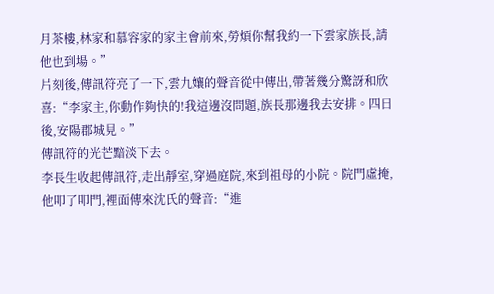月茶樓,林家和慕容家的家主會前來,勞煩你幫我約一下雲家族長,請他也到場。”
片刻後,傳訊符亮了一下,雲九孃的聲音從中傳出,帶著幾分驚訝和欣喜:“李家主,你動作夠快的!我這邊沒問題,族長那邊我去安排。四日後,安陽郡城見。”
傳訊符的光芒黯淡下去。
李長生收起傳訊符,走出靜室,穿過庭院,來到祖母的小院。院門虛掩,他叩了叩門,裡面傳來沈氏的聲音:“進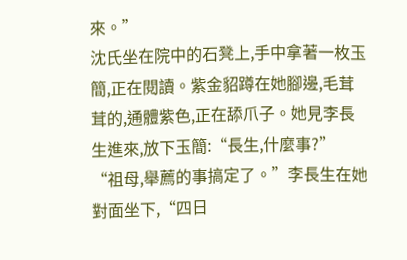來。”
沈氏坐在院中的石凳上,手中拿著一枚玉簡,正在閱讀。紫金貂蹲在她腳邊,毛茸茸的,通體紫色,正在舔爪子。她見李長生進來,放下玉簡:“長生,什麼事?”
“祖母,舉薦的事搞定了。”李長生在她對面坐下,“四日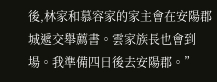後,林家和慕容家的家主會在安陽郡城遞交舉薦書。雲家族長也會到場。我準備四日後去安陽郡。”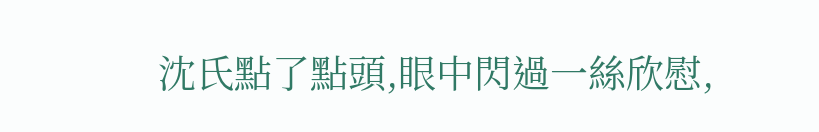沈氏點了點頭,眼中閃過一絲欣慰,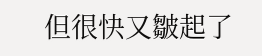但很快又皺起了